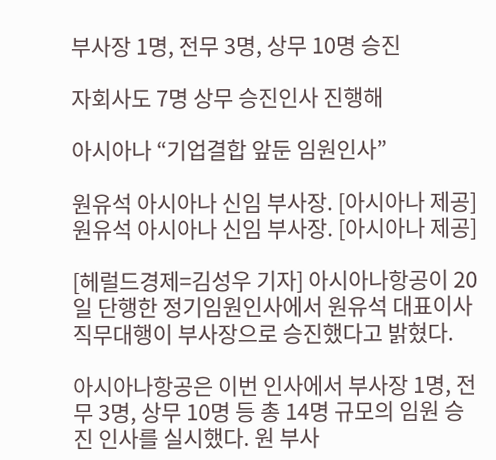부사장 1명, 전무 3명, 상무 10명 승진

자회사도 7명 상무 승진인사 진행해

아시아나 “기업결합 앞둔 임원인사”

원유석 아시아나 신임 부사장. [아시아나 제공]
원유석 아시아나 신임 부사장. [아시아나 제공]

[헤럴드경제=김성우 기자] 아시아나항공이 20일 단행한 정기임원인사에서 원유석 대표이사 직무대행이 부사장으로 승진했다고 밝혔다.

아시아나항공은 이번 인사에서 부사장 1명, 전무 3명, 상무 10명 등 총 14명 규모의 임원 승진 인사를 실시했다. 원 부사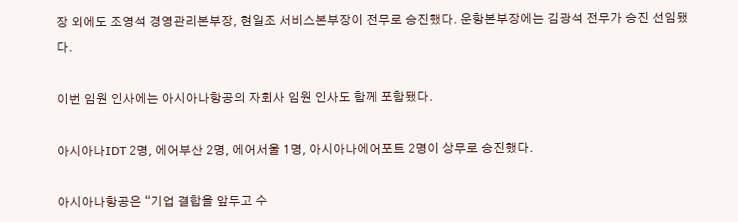장 외에도 조영석 경영관리본부장, 현일조 서비스본부장이 전무로 승진했다. 운항본부장에는 김광석 전무가 승진 선임됐다.

이번 임원 인사에는 아시아나항공의 자회사 임원 인사도 함께 포함됐다.

아시아나IDT 2명, 에어부산 2명, 에어서울 1명, 아시아나에어포트 2명이 상무로 승진했다.

아시아나항공은 “기업 결합을 앞두고 수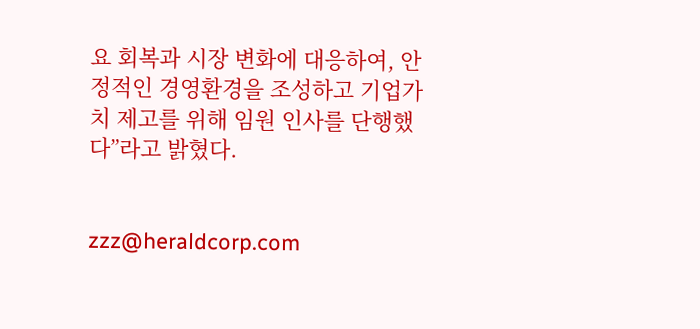요 회복과 시장 변화에 대응하여, 안정적인 경영환경을 조성하고 기업가치 제고를 위해 임원 인사를 단행했다”라고 밝혔다.


zzz@heraldcorp.com